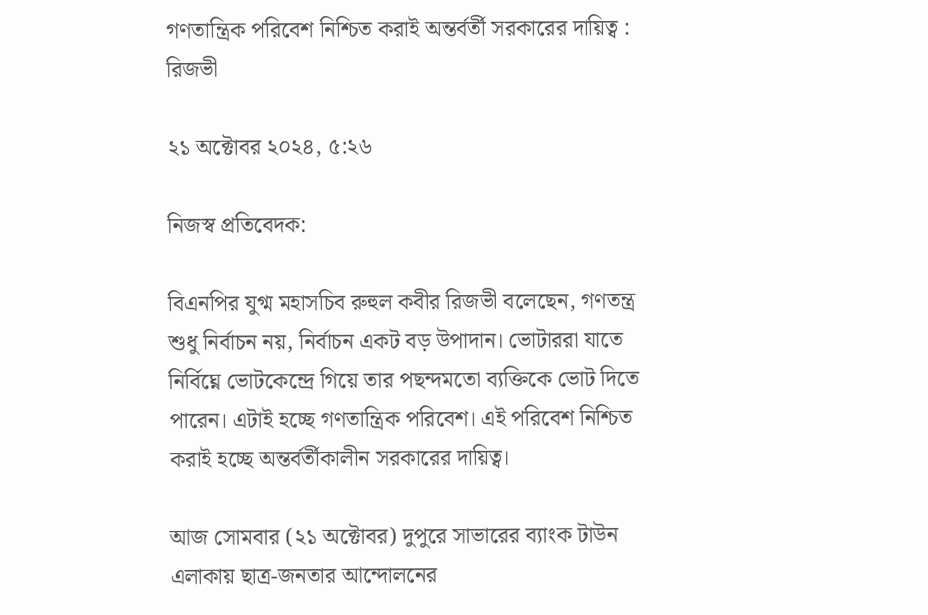গণতান্ত্রিক পরিবেশ নিশ্চিত করাই অন্তর্বর্তী সরকারের দায়িত্ব : রিজভী

২১ অক্টোবর ২০২৪, ৫:২৬

নিজস্ব প্রতিবেদক:

বিএনপির যুগ্ম মহাসচিব রুহুল কবীর রিজভী বলেছেন, গণতন্ত্র শুধু নির্বাচন নয়, নির্বাচন একট বড় উপাদান। ভোটাররা যাতে নির্বিঘ্নে ভোটকেন্দ্রে গিয়ে তার পছন্দমতো ব্যক্তিকে ভোট দিতে পারেন। এটাই হচ্ছে গণতান্ত্রিক পরিবেশ। এই পরিবেশ নিশ্চিত করাই হচ্ছে অন্তর্বর্তীকালীন সরকারের দায়িত্ব।

আজ সোমবার (২১ অক্টোবর) দুপুরে সাভারের ব্যাংক টাউন এলাকায় ছাত্র-জনতার আন্দোলনের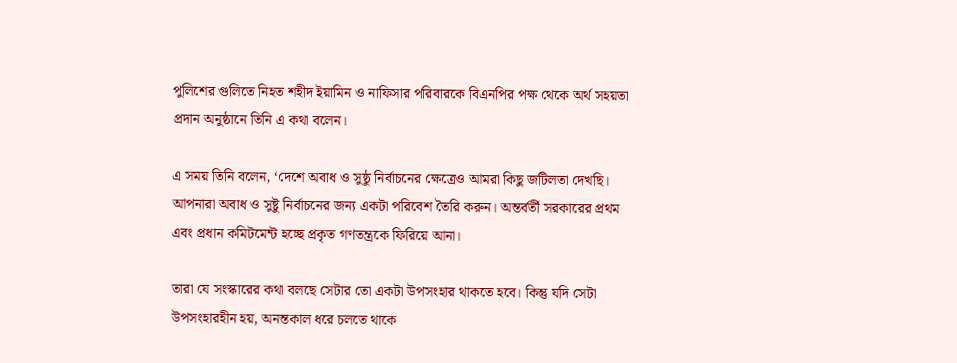পুলিশের গুলিতে নিহত শহীদ ইয়ামিন ও নাফিসার পরিবারকে বিএনপির পক্ষ থেকে অর্থ সহয়তা প্রদান অনুষ্ঠানে তিনি এ কথা বলেন।

এ সময় তিনি বলেন, ‘দেশে অবাধ ও সুষ্ঠু নির্বাচনের ক্ষেত্রেও আমরা কিছু জটিলতা দেখছি। আপনারা অবাধ ও সুষ্টু নির্বাচনের জন্য একটা পরিবেশ তৈরি করুন। অন্তর্বর্তী সরকারের প্রথম এবং প্রধান কমিটমেন্ট হচ্ছে প্রকৃত গণতন্ত্রকে ফিরিয়ে আনা।

তারা যে সংস্কারের কথা বলছে সেটার তো একটা উপসংহার থাকতে হবে। কিন্তু যদি সেটা উপসংহারহীন হয়, অনন্তকাল ধরে চলতে থাকে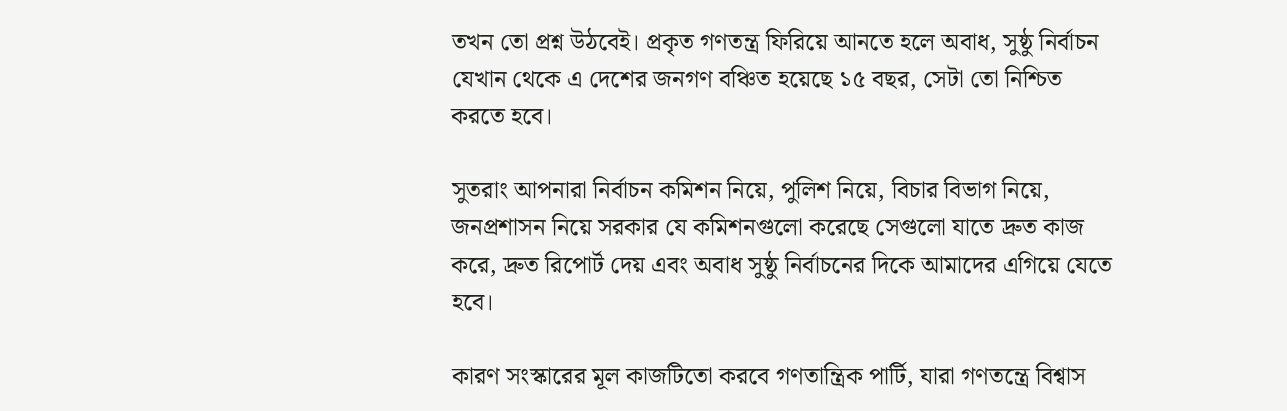তখন তো প্রশ্ন উঠবেই। প্রকৃত গণতন্ত্র ফিরিয়ে আনতে হলে অবাধ, সুষ্ঠু নির্বাচন যেখান থেকে এ দেশের জনগণ বঞ্চিত হয়েছে ১৫ বছর, সেটা তো নিশ্চিত করতে হবে।

সুতরাং আপনারা নির্বাচন কমিশন নিয়ে, পুলিশ নিয়ে, বিচার বিভাগ নিয়ে, জনপ্রশাসন নিয়ে সরকার যে কমিশনগুলো করেছে সেগুলো যাতে দ্রুত কাজ করে, দ্রুত রিপোর্ট দেয় এবং অবাধ সুষ্ঠু নির্বাচনের দিকে আমাদের এগিয়ে যেতে হবে।

কারণ সংস্কারের মূল কাজটিতো করবে গণতান্ত্রিক পার্টি, যারা গণতন্ত্রে বিশ্বাস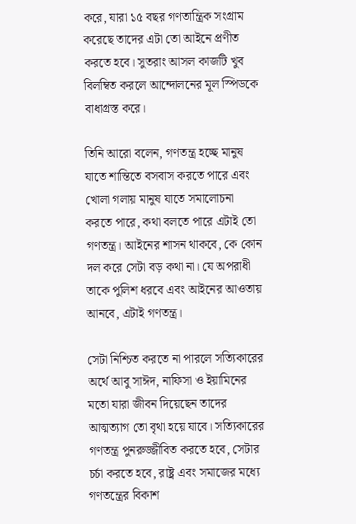করে, যারা ১৫ বছর গণতান্ত্রিক সংগ্রাম করেছে তাদের এটা তো আইনে প্রণীত করতে হবে। সুতরাং আসল কাজটি খুব বিলম্বিত করলে আন্দোলনের মূল স্পিডকে বাধাগ্রস্ত করে।

তিনি আরো বলেন, গণতন্ত্র হচ্ছে মানুষ যাতে শান্তিতে বসবাস করতে পারে এবং খোলা গলায় মানুষ যাতে সমালোচনা করতে পারে, কথা বলতে পারে এটাই তো গণতন্ত্র। আইনের শাসন থাকবে, কে কোন দল করে সেটা বড় কথা না। যে অপরাধী তাকে পুলিশ ধরবে এবং আইনের আওতায় আনবে, এটাই গণতন্ত্র।

সেটা নিশ্চিত করতে না পারলে সত্যিকারের অর্থে আবু সাঈদ, নাফিসা ও ইয়ামিনের মতো যারা জীবন দিয়েছেন তাদের আত্মত্যাগ তো বৃথা হয়ে যাবে। সত্যিকারের গণতন্ত্র পুনরুজ্জীবিত করতে হবে, সেটার চর্চা করতে হবে, রাষ্ট্র এবং সমাজের মধ্যে গণতন্ত্রের বিকাশ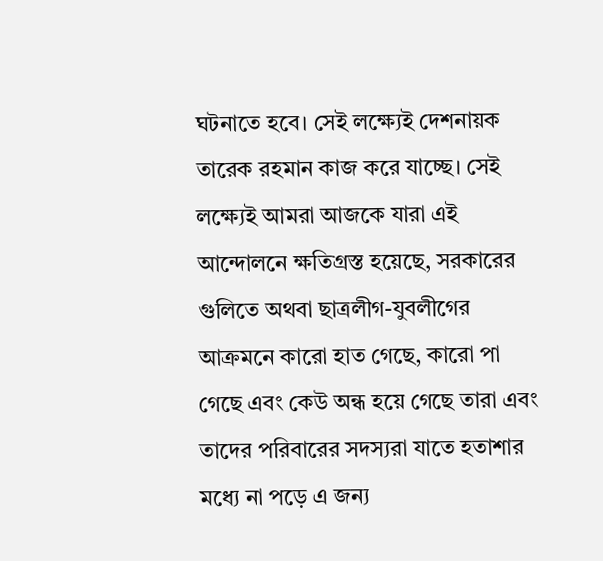ঘটনাতে হবে। সেই লক্ষ্যেই দেশনায়ক তারেক রহমান কাজ করে যাচ্ছে। সেই লক্ষ্যেই আমরা আজকে যারা এই আন্দোলনে ক্ষতিগ্রস্ত হয়েছে, সরকারের গুলিতে অথবা ছাত্রলীগ-যুবলীগের আক্রমনে কারো হাত গেছে, কারো পা গেছে এবং কেউ অন্ধ হয়ে গেছে তারা এবং তাদের পরিবারের সদস্যরা যাতে হতাশার মধ্যে না পড়ে এ জন্য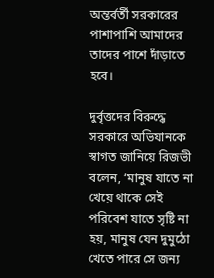অন্তর্বর্তী সরকারের পাশাপাশি আমাদের তাদের পাশে দাঁড়াতে হবে।

দুর্বৃত্তদের বিরুদ্ধে সরকারে অভিযানকে স্বাগত জানিয়ে রিজভী বলেন, ‘মানুষ যাতে না খেয়ে থাকে সেই পরিবেশ যাতে সৃষ্টি না হয়, মানুষ যেন দুমুঠো খেতে পারে সে জন্য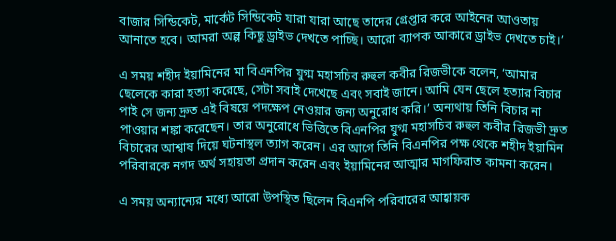বাজার সিন্ডিকেট, মার্কেট সিন্ডিকেট যারা যারা আছে তাদের গ্রেপ্তার করে আইনের আওতায় আনাতে হবে। আমরা অল্প কিছু ড্রাইভ দেখতে পাচ্ছি। আরো ব্যাপক আকারে ড্রাইভ দেখতে চাই।’

এ সময় শহীদ ইয়ামিনের মা বিএনপির যুগ্ম মহাসচিব রুহুল কবীর রিজভীকে বলেন, ‘আমার ছেলেকে কারা হত্যা করেছে, সেটা সবাই দেখেছে এবং সবাই জানে। আমি যেন ছেলে হত্যার বিচার পাই সে জন্য দ্রুত এই বিষয়ে পদক্ষেপ নেওয়ার জন্য অনুরোধ করি।’ অন্যথায় তিনি বিচার না পাওয়ার শঙ্কা করেছেন। তার অনুরোধে ভিত্তিতে বিএনপির যুগ্ম মহাসচিব রুহুল কবীর রিজভী দ্রুত বিচারের আশ্বাষ দিয়ে ঘটনাস্থল ত্যাগ করেন। এর আগে তিনি বিএনপির পক্ষ থেকে শহীদ ইয়ামিন পরিবারকে নগদ অর্থ সহায়তা প্রদান করেন এবং ইয়ামিনের আত্মার মাগফিরাত কামনা করেন।

এ সময় অন্যান্যের মধ্যে আরো উপস্থিত ছিলেন বিএনপি পরিবারের আহ্বায়ক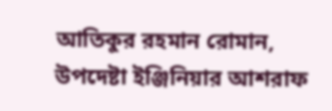আতিকুর রহমান রোমান, উপদেষ্টা ইঞ্জিনিয়ার আশরাফ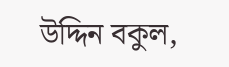উদ্দিন বকুল,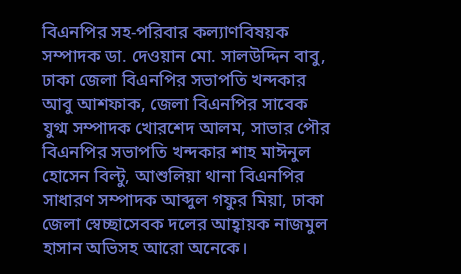বিএনপির সহ-পরিবার কল্যাণবিষয়ক সম্পাদক ডা. দেওয়ান মো. সালউদ্দিন বাবু, ঢাকা জেলা বিএনপির সভাপতি খন্দকার আবু আশফাক, জেলা বিএনপির সাবেক যুগ্ম সম্পাদক খোরশেদ আলম, সাভার পৌর বিএনপির সভাপতি খন্দকার শাহ মাঈনুল হোসেন বিল্টু, আশুলিয়া থানা বিএনপির সাধারণ সম্পাদক আব্দুল গফুর মিয়া, ঢাকা জেলা স্বেচ্ছাসেবক দলের আহ্বায়ক নাজমুল হাসান অভিসহ আরো অনেকে।